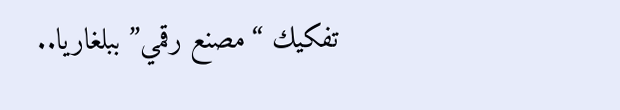تفكيك “مصنع رقمي” ببلغاريا..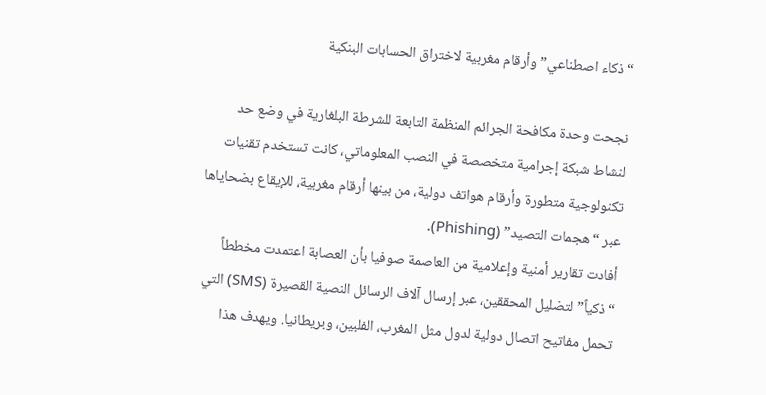“ذكاء اصطناعي” وأرقام مغربية لاختراق الحسابات البنكية

نجحت وحدة مكافحة الجرائم المنظمة التابعة للشرطة البلغارية في وضع حد لنشاط شبكة إجرامية متخصصة في النصب المعلوماتي، كانت تستخدم تقنيات تكنولوجية متطورة وأرقام هواتف دولية، من بينها أرقام مغربية، للإيقاع بضحاياها عبر “هجمات التصيد” (Phishing).
أفادت تقارير أمنية وإعلامية من العاصمة صوفيا بأن العصابة اعتمدت مخططاً “ذكياً” لتضليل المحققين، عبر إرسال آلاف الرسائل النصية القصيرة (SMS) التي تحمل مفاتيح اتصال دولية لدول مثل المغرب، الفلبين، وبريطانيا. ويهدف هذا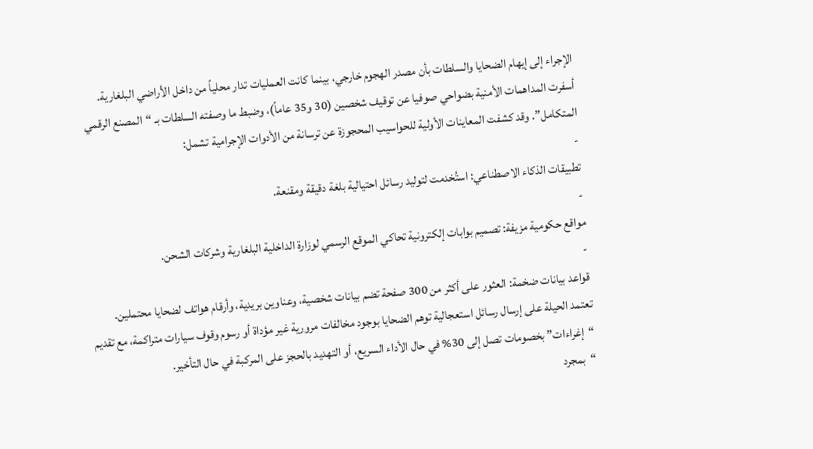الإجراء إلى إيهام الضحايا والسلطات بأن مصدر الهجوم خارجي، بينما كانت العمليات تدار محلياً من داخل الأراضي البلغارية.
أسفرت المداهمات الأمنية بضواحي صوفيا عن توقيف شخصين (30 و35 عاماً)، وضبط ما وصفته السلطات بـ “المصنع الرقمي المتكامل”. وقد كشفت المعاينات الأولية للحواسيب المحجوزة عن ترسانة من الأدوات الإجرامية تشمل:
-
تطبيقات الذكاء الاصطناعي: استُخدمت لتوليد رسائل احتيالية بلغة دقيقة ومقنعة.
-
مواقع حكومية مزيفة: تصميم بوابات إلكترونية تحاكي الموقع الرسمي لوزارة الداخلية البلغارية وشركات الشحن.
-
قواعد بيانات ضخمة: العثور على أكثر من 300 صفحة تضم بيانات شخصية، وعناوين بريدية، وأرقام هواتف لضحايا محتملين.
تعتمد الحيلة على إرسال رسائل استعجالية توهم الضحايا بوجود مخالفات مرورية غير مؤداة أو رسوم وقوف سيارات متراكمة، مع تقديم “إغراءات” بخصومات تصل إلى 30% في حال الأداء السريع، أو التهديد بالحجز على المركبة في حال التأخير.
“بمجرد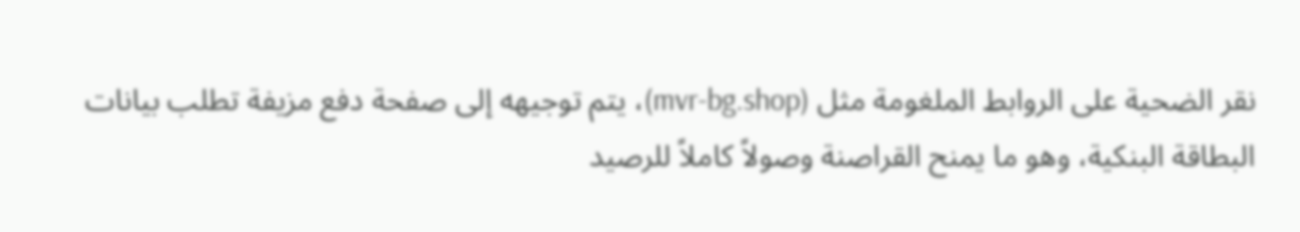نقر الضحية على الروابط الملغومة مثل (mvr-bg.shop)، يتم توجيهه إلى صفحة دفع مزيفة تطلب بيانات البطاقة البنكية، وهو ما يمنح القراصنة وصولاً كاملاً للرصيد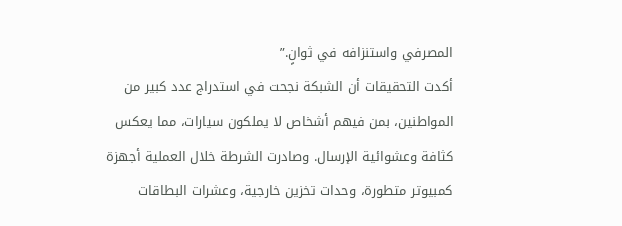المصرفي واستنزافه في ثوانٍ.”
أكدت التحقيقات أن الشبكة نجحت في استدراج عدد كبير من المواطنين، بمن فيهم أشخاص لا يملكون سيارات، مما يعكس كثافة وعشوائية الإرسال. وصادرت الشرطة خلال العملية أجهزة كمبيوتر متطورة، وحدات تخزين خارجية، وعشرات البطاقات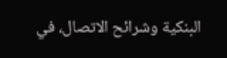البنكية وشرائح الاتصال، في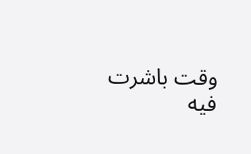وقت باشرت فيه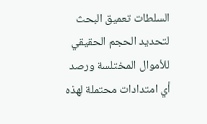السلطات تعميق البحث لتحديد الحجم الحقيقي للأموال المختلسة ورصد أي امتدادات محتملة لهذه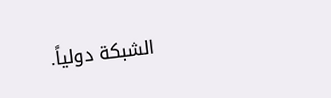الشبكة دولياً.